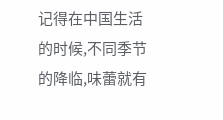记得在中国生活的时候,不同季节的降临,味蕾就有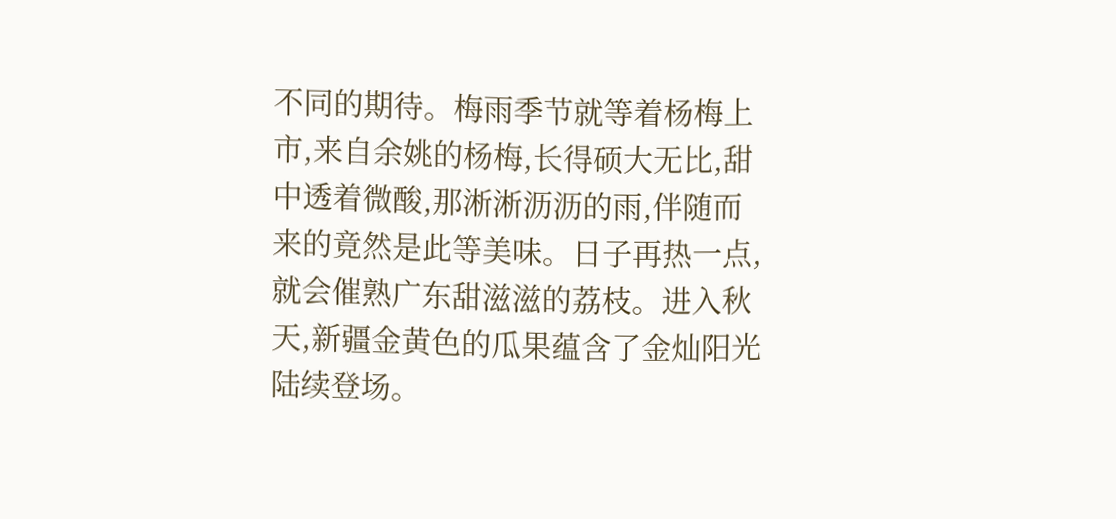不同的期待。梅雨季节就等着杨梅上市,来自余姚的杨梅,长得硕大无比,甜中透着微酸,那淅淅沥沥的雨,伴随而来的竟然是此等美味。日子再热一点,就会催熟广东甜滋滋的荔枝。进入秋天,新疆金黄色的瓜果蕴含了金灿阳光陆续登场。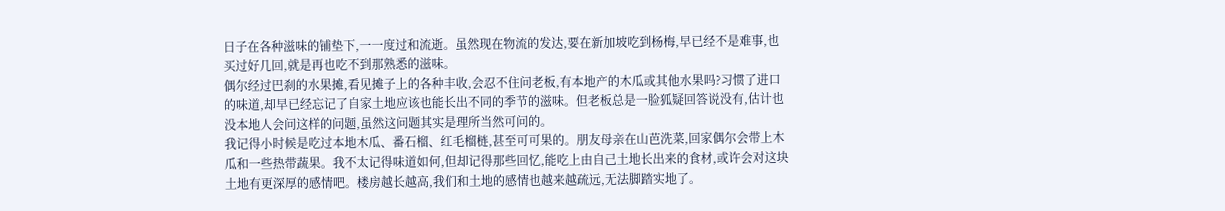日子在各种滋味的铺垫下,一一度过和流逝。虽然现在物流的发达,要在新加坡吃到杨梅,早已经不是难事,也买过好几回,就是再也吃不到那熟悉的滋味。
偶尔经过巴刹的水果摊,看见摊子上的各种丰收,会忍不住问老板,有本地产的木瓜或其他水果吗?习惯了进口的味道,却早已经忘记了自家土地应该也能长出不同的季节的滋味。但老板总是一脸狐疑回答说没有,估计也没本地人会问这样的问题,虽然这问题其实是理所当然可问的。
我记得小时候是吃过本地木瓜、番石榴、红毛榴梿,甚至可可果的。朋友母亲在山芭洗菜,回家偶尔会带上木瓜和一些热带蔬果。我不太记得味道如何,但却记得那些回忆,能吃上由自己土地长出来的食材,或许会对这块土地有更深厚的感情吧。楼房越长越高,我们和土地的感情也越来越疏远,无法脚踏实地了。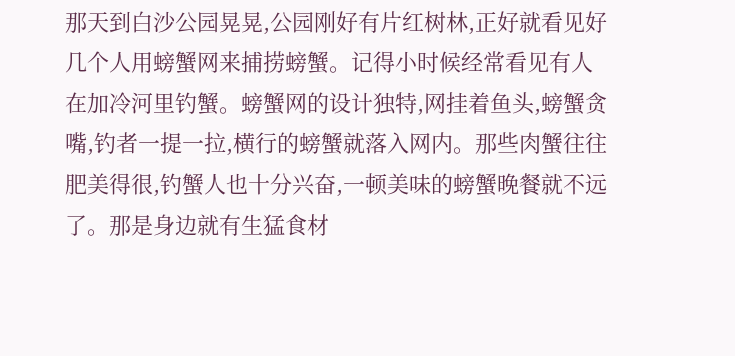那天到白沙公园晃晃,公园刚好有片红树林,正好就看见好几个人用螃蟹网来捕捞螃蟹。记得小时候经常看见有人在加冷河里钓蟹。螃蟹网的设计独特,网挂着鱼头,螃蟹贪嘴,钓者一提一拉,横行的螃蟹就落入网内。那些肉蟹往往肥美得很,钓蟹人也十分兴奋,一顿美味的螃蟹晚餐就不远了。那是身边就有生猛食材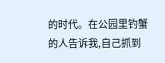的时代。在公园里钓蟹的人告诉我,自己抓到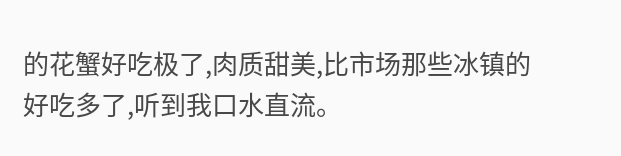的花蟹好吃极了,肉质甜美,比市场那些冰镇的好吃多了,听到我口水直流。